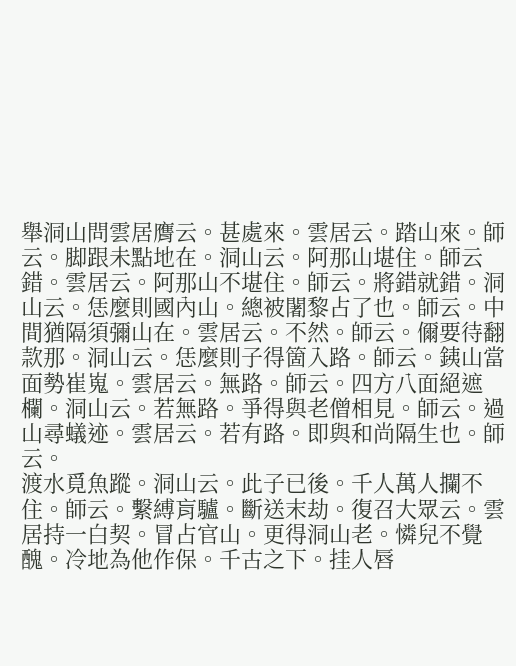舉洞山問雲居膺云。甚處來。雲居云。踏山來。師云。脚跟未點地在。洞山云。阿那山堪住。師云錯。雲居云。阿那山不堪住。師云。將錯就錯。洞山云。恁麼則國內山。總被闍黎占了也。師云。中間猶隔須彌山在。雲居云。不然。師云。儞要待翻款那。洞山云。恁麼則子得箇入路。師云。銕山當面勢崔嵬。雲居云。無路。師云。四方八面絕遮欄。洞山云。若無路。爭得與老僧相見。師云。過山尋蟻迹。雲居云。若有路。即與和尚隔生也。師云。
渡水覓魚蹤。洞山云。此子已後。千人萬人攔不住。師云。繫縛肓驢。斷送末劫。復召大眾云。雲居持一白契。冒占官山。更得洞山老。憐兒不覺醜。冷地為他作保。千古之下。挂人唇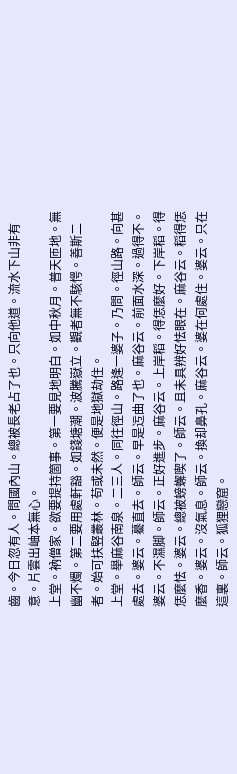齒。今日忽有人。問國內山。總被長老占了也。只向他道。流水下山非有意。片雲出岫本無心。
上堂。衲僧家。欲要提持箇事。第一要見地明白。如中秋月。普天匝地。無幽不燭。第二要用處軒豁。如錢塘潮。波騰嶽立。觀者無不駭愕。善斯二者。始可扶竪叢林。苟或未然。便是地獄劫住。
上堂。舉麻谷南泉。二三人。同往徑山。路逢一婆子。乃問。徑山路。向甚處去。婆云。驀直去。師云。早是迃曲了也。麻谷云。前面水深。過得不。婆云。不濕脚。師云。正好進步。麻谷云。上岸稻。得恁麼好。下岸稻。得恁麼怯。婆云。總被螃蠏喫了。師云。且未具辨好怯眼在。麻谷云。稻得恁麼香。婆云。沒氣息。師云。換却鼻孔。麻谷云。婆在何處住。婆云。只在這裏。師云。狐狸戀窟。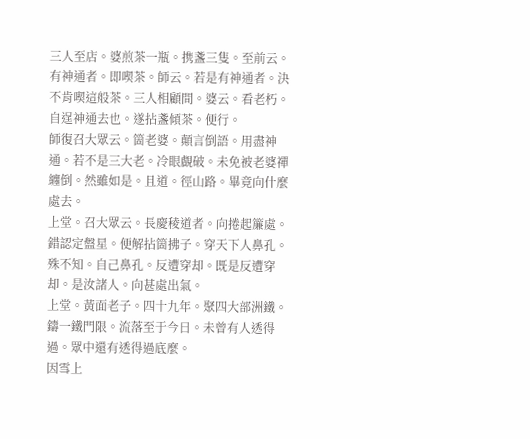三人至店。婆煎茶一瓶。携盞三隻。至前云。有神通者。即喫茶。師云。若是有神通者。決不肯喫這般茶。三人相顧間。婆云。看老朽。自逞神通去也。遂拈盞傾茶。便行。
師復召大眾云。箇老婆。顛言倒語。用盡神通。若不是三大老。冷眼覰破。未免被老婆禪纏倒。然雖如是。且道。徑山路。畢竟向什麼處去。
上堂。召大眾云。長慶稜道者。向捲起簾處。錯認定盤星。便解拈箇拂子。穿天下人鼻孔。殊不知。自己鼻孔。反遭穿却。既是反遭穿却。是汝諸人。向甚處出氣。
上堂。黃面老子。四十九年。聚四大部洲鐵。鑄一鐵門限。流落至于今日。未曾有人透得過。眾中還有透得過底麼。
因雪上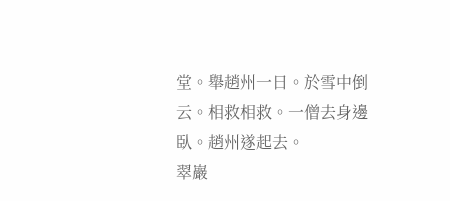堂。舉趙州一日。於雪中倒云。相救相救。一僧去身邊臥。趙州遂起去。
翠巖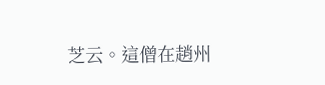芝云。這僧在趙州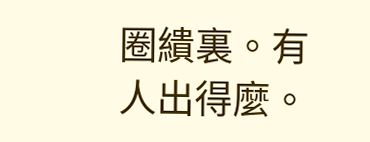圈繢裏。有人出得麼。